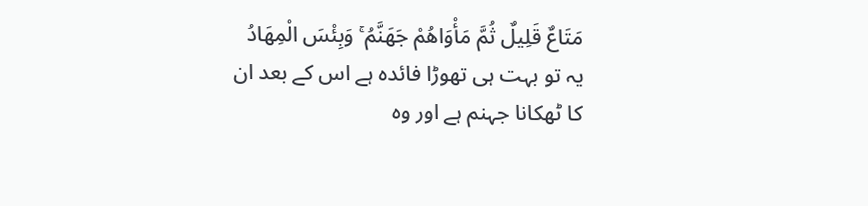مَتَاعٌ قَلِيلٌ ثُمَّ مَأْوَاهُمْ جَهَنَّمُ ۚ وَبِئْسَ الْمِهَادُ
یہ تو بہت ہی تھوڑا فائدہ ہے اس کے بعد ان کا ٹھکانا جہنم ہے اور وہ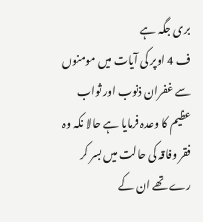بری جگہ ہے
ف 4 اوپر کی آیات میں مومنوں سے غفران ذنوب اور ثواب عظیم کا وعدہ فرمایا ہے حالا نکہ وہ فقر وفاقہ کی حالت میں بسر کر رے تھے ان کے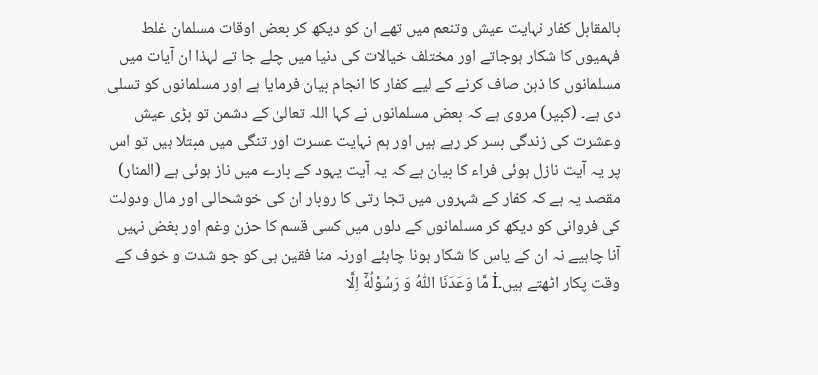بالمقابل کفار نہایت عیش وتنعم میں تھے ان کو دیکھ کر بعض اوقات مسلمان غلط فہمیوں کا شکار ہوجاتے اور مختلف خیالات کی دنیا میں چلے جا تے لہذا ان آیات میں مسلمانوں کا ذہن صاف کرنے کے لیے کفار کا انجام بیان فرمایا ہے اور مسلمانوں کو تسلی دی ہے۔ (کبیر) مروی ہے کہ بعض مسلمانوں نے کہا اللہ تعالیٰ کے دشمن تو بڑی عیش وعشرت کی زندگی بسر کر رہے ہیں اور ہم نہایت عسرت اور تنگی میں مبتلا ہیں تو اس پر یہ آیت نازل ہوئی فراء کا بیان ہے کہ یہ آیت یہود کے بارے میں ناز ہوئی ہے (المنار) مقصد یہ ہے کہ کفار کے شہروں میں تجا رتی کا روبار ان کی خوشحالی اور مال ودولت کی فروانی کو دیکھ کر مسلمانوں کے دلوں میں کسی قسم کا حزن وغم اور بغض نہیں آنا چاہیے نہ ان کے یاس کا شکار ہونا چاہئے اورنہ منا فقین ہی کو جو شدت و خوف کے وقت پکار اٹھتے ہیں۔İ مَّا وَعَدَنَا اللّٰهُ وَ رَسُوْلُهٗۤ اِلَّا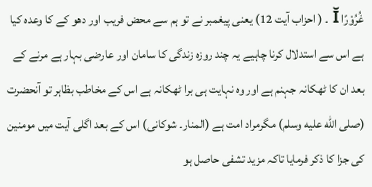غُرُوْرًا Ĭ ۔ ( احزاب آیت 12) یعنی پیغمبر نے تو ہم سے محض فریب اور دھو کے کا وعدہ کیا ہے اس سے استدلال کرنا چاہیے یہ چند روزہ زندگی کا سامان اور عارضی بہار ہے مرنے کے بعد ان کا ٹھکانہ جہنم ہے اور وه نہایت ہی برا ٹھکانہ ہے اس کے مخاطب بظاہر تو آنحضرت (صلى الله عليه وسلم) مگرمراد امت ہے (المنار۔ شوکانی) اس کے بعد اگلی آیت میں مومنین کی جزا کا ذکر فرمایا تاکہ مزید تشفی حاصل ہو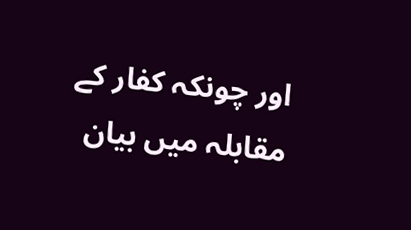اور چونکہ کفار کے مقابلہ میں بیان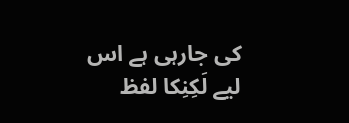کی جارہی ہے اس لیے لَكِنِکا لفظ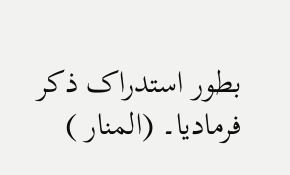بطور استدراک ذکر فرمادیا۔ (المنار )